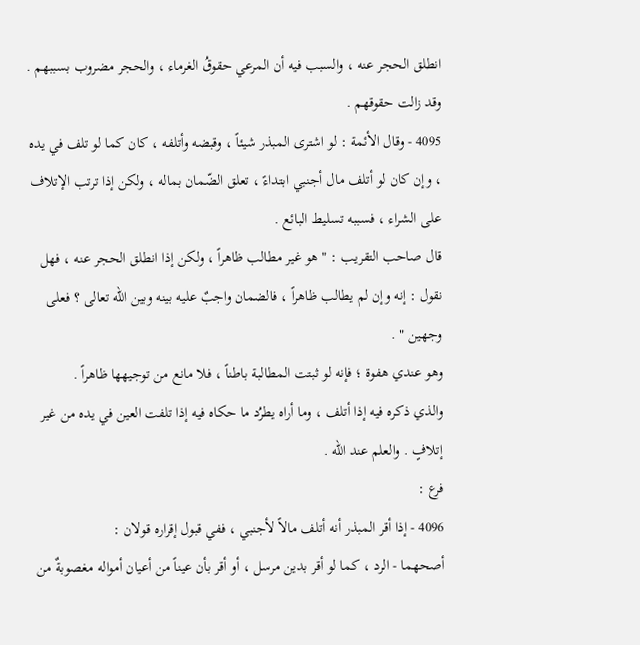انطلق الحجر عنه ، والسبب فيه أن المرعي حقوقُ الغرماء ، والحجر مضروب بسببهم . وقد زالت حقوقهم .
4095 - وقال الأئمة : لو اشترى المبذر شيئاً ، وقبضه وأتلفه ، كان كما لو تلف في يده ، وإن كان لو أتلف مال أجنبي ابتداءً ، تعلق الضّمان بماله ، ولكن إذا ترتب الإتلاف على الشراء ، فسببه تسليط البائع .
قال صاحب التقريب : " هو غير مطالب ظاهراً ، ولكن إذا انطلق الحجر عنه ، فهل نقول : إنه وإن لم يطالب ظاهراً ، فالضمان واجبٌ عليه بينه وبين الله تعالى ؟ فعلى وجهين " .
وهو عندي هفوة ؛ فإنه لو ثبتت المطالبة باطناً ، فلا مانع من توجيهها ظاهراً .
والذي ذكره فيه إذا أتلف ، وما أراه يطرُد ما حكاه فيه إذا تلفت العين في يده من غير إتلافٍ . والعلم عند الله .
فرع :
4096 - إذا أقر المبذر أنه أتلف مالاً لأجنبي ، ففي قبول إقراره قولان :
أصحهما - الرد ، كما لو أقر بدين مرسل ، أو أقر بأن عيناً من أعيان أمواله مغصوبةٌ من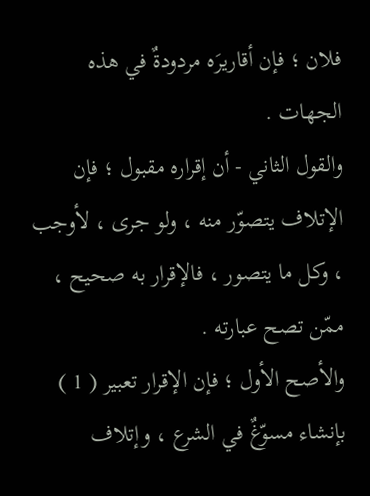فلان ؛ فإن أقاريرَه مردودةٌ في هذه الجهات .
والقول الثاني - أن إقراره مقبول ؛ فإن الإتلاف يتصوّر منه ، ولو جرى ، لأوجب ، وكل ما يتصور ، فالإقرار به صحيح ، ممّن تصح عبارته .
والأصح الأول ؛ فإن الإقرار تعبير ( 1 ) بإنشاء مسوّغٌ في الشرع ، وإتلاف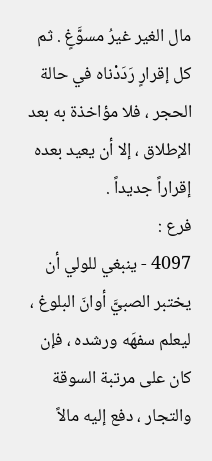مال الغير غيرُ مسوَّغٍ . ثم كل إقرارٍ رَدَدْناه في حالة الحجر ، فلا مؤاخذة به بعد الإطلاق ، إلا أن يعيد بعده إقراراً جديداً .
فرع :
4097 - ينبغي للولي أن يختبر الصبيَّ أوانَ البلوغ ، ليعلم سفهَه ورشده ، فإن كان على مرتبة السوقة والتجار ، دفع إليه مالاً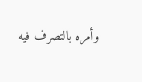وأمره بالتصرف فيه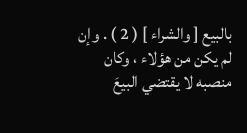بالبيع [ والشراء ] ( 2 ) . وإن لم يكن من هؤلاء ، وكان منصبه لا يقتضي البيعَ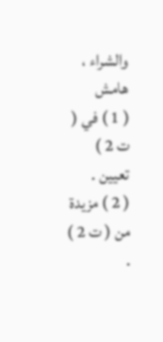والشراء ،
هامش
( 1 ) في ( ت 2 ) تعيين .
( 2 ) مزيدة من ( ت 2 ) .